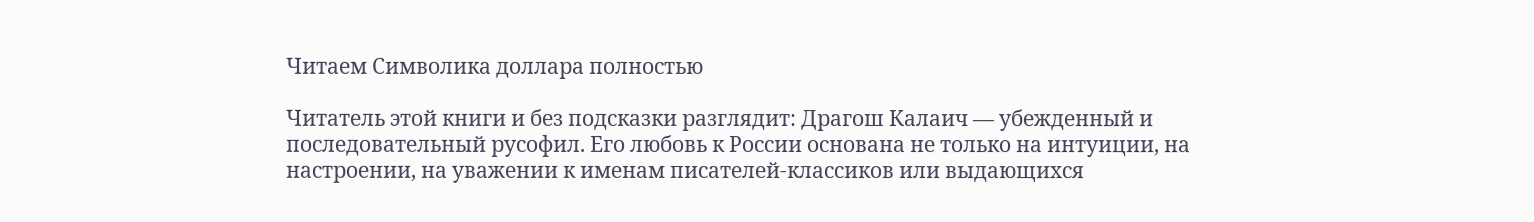Читаем Символика доллара полностью

Читатель этой книги и без подсказки разглядит: Драгош Калаич — убежденный и последовательный русофил. Его любовь к России основана не только на интуиции, на настроении, на уважении к именам писателей-классиков или выдающихся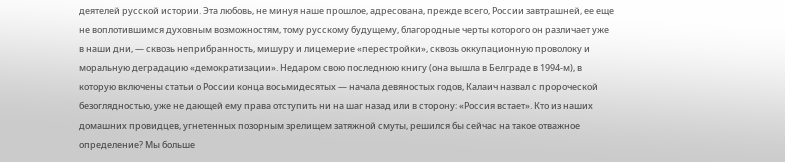деятелей русской истории. Эта любовь, не минуя наше прошлое, адресована, прежде всего, России завтрашней, ее еще не воплотившимся духовным возможностям, тому русскому будущему, благородные черты которого он различает уже в наши дни, — сквозь неприбранность, мишуру и лицемерие «перестройки», сквозь оккупационную проволоку и моральную деградацию «демократизации». Недаром свою последнюю книгу (она вышла в Белграде в 1994-м), в которую включены статьи о России конца восьмидесятых — начала девяностых годов, Калаич назвал с пророческой безоглядностью, уже не дающей ему права отступить ни на шаг назад или в сторону: «Россия встает». Кто из наших домашних провидцев, угнетенных позорным зрелищем затяжной смуты, решился бы сейчас на такое отважное определение? Мы больше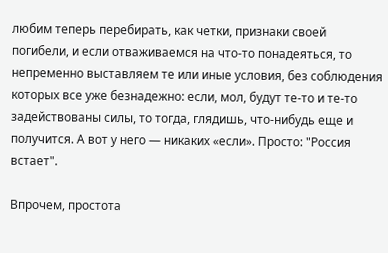любим теперь перебирать, как четки, признаки своей погибели, и если отваживаемся на что-то понадеяться, то непременно выставляем те или иные условия, без соблюдения которых все уже безнадежно: если, мол, будут те-то и те-то задействованы силы, то тогда, глядишь, что-нибудь еще и получится. А вот у него — никаких «если». Просто: "Россия встает".

Впрочем, простота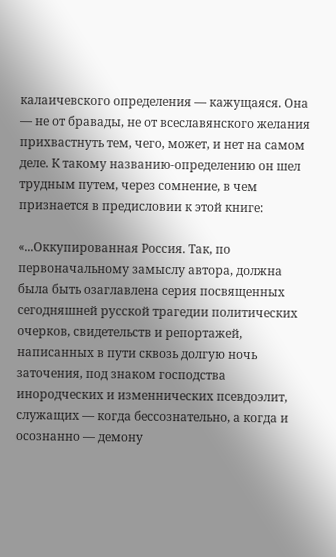калаичевского определения — кажущаяся. Она — не от бравады, не от всеславянского желания прихвастнуть тем, чего, может, и нет на самом деле. К такому названию-определению он шел трудным путем, через сомнение, в чем признается в предисловии к этой книге:

«...Оккупированная Россия. Так, по первоначальному замыслу автора, должна была быть озаглавлена серия посвященных сегодняшней русской трагедии политических очерков, свидетельств и репортажей, написанных в пути сквозь долгую ночь заточения, под знаком господства инородческих и изменнических псевдоэлит, служащих — когда бессознательно, а когда и осознанно — демону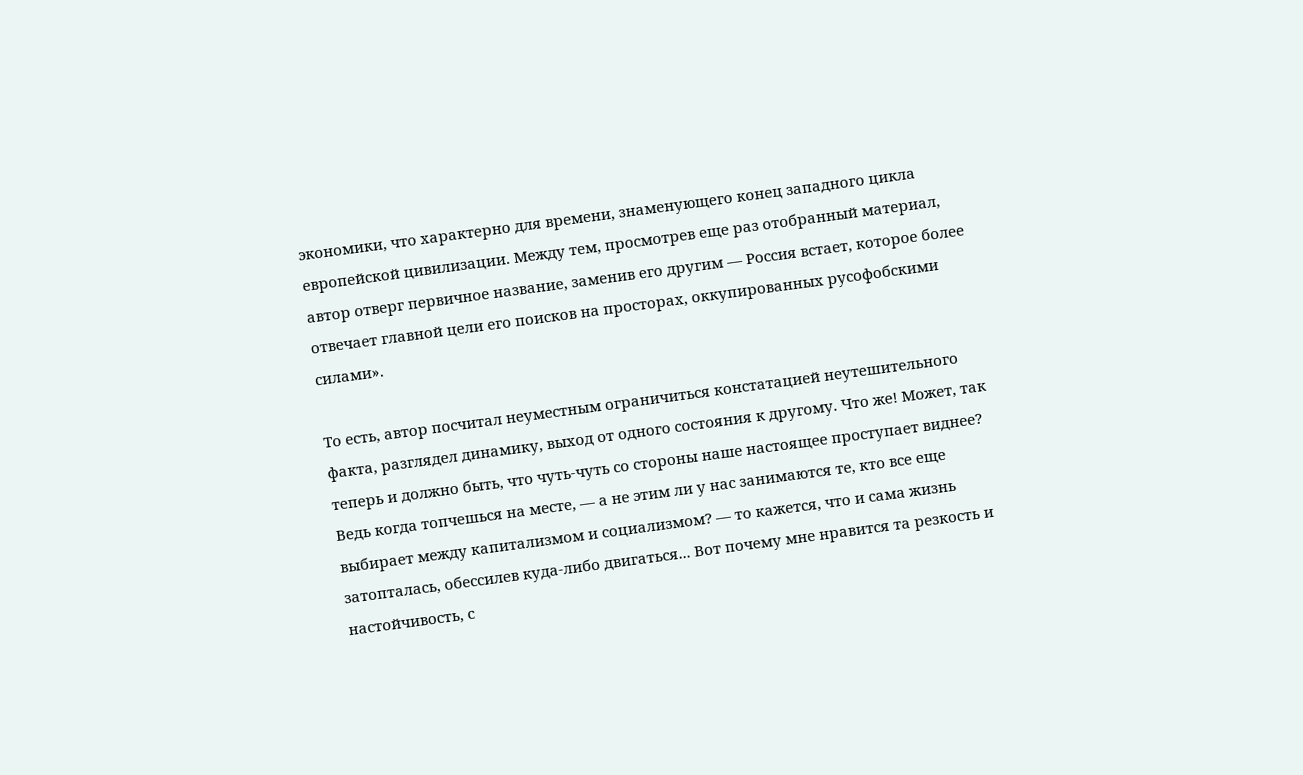экономики, что характерно для времени, знаменующего конец западного цикла европейской цивилизации. Между тем, просмотрев еще раз отобранный материал, автор отверг первичное название, заменив его другим — Россия встает, которое более отвечает главной цели его поисков на просторах, оккупированных русофобскими силами».

То есть, автор посчитал неуместным ограничиться констатацией неутешительного факта, разглядел динамику, выход от одного состояния к другому. Что же! Может, так теперь и должно быть, что чуть-чуть со стороны наше настоящее проступает виднее? Ведь когда топчешься на месте, — а не этим ли у нас занимаются те, кто все еще выбирает между капитализмом и социализмом? — то кажется, что и сама жизнь затопталась, обессилев куда-либо двигаться... Вот почему мне нравится та резкость и настойчивость, с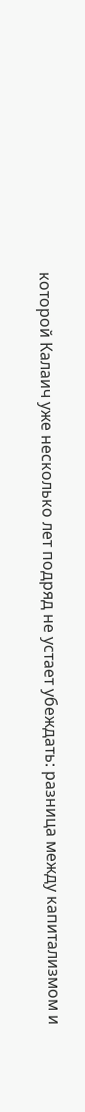которой Калаич уже несколько лет подряд не устает убеждать: разница между капитализмом и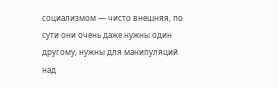социализмом — чисто внешняя, по сути они очень даже нужны один другому, нужны для манипуляций над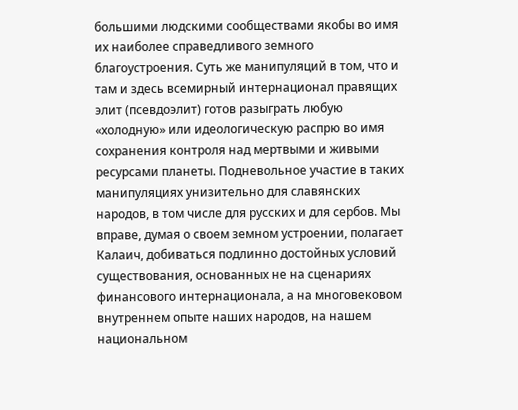большими людскими сообществами якобы во имя их наиболее справедливого земного благоустроения. Суть же манипуляций в том, что и там и здесь всемирный интернационал правящих элит (псевдоэлит) готов разыграть любую «холодную» или идеологическую распрю во имя сохранения контроля над мертвыми и живыми ресурсами планеты. Подневольное участие в таких манипуляциях унизительно для славянских народов, в том числе для русских и для сербов. Мы вправе, думая о своем земном устроении, полагает Калаич, добиваться подлинно достойных условий существования, основанных не на сценариях финансового интернационала, а на многовековом внутреннем опыте наших народов, на нашем национальном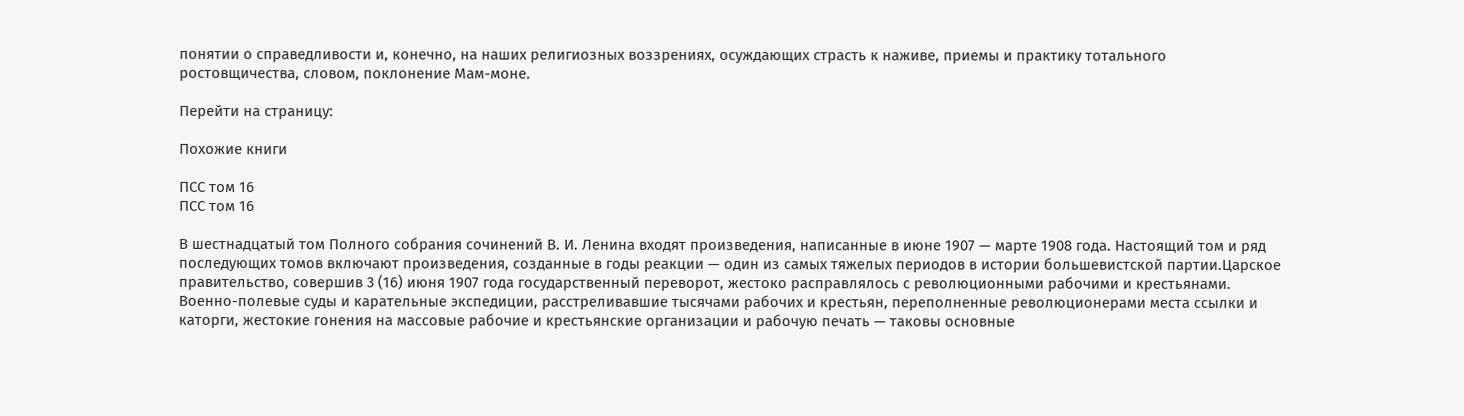понятии о справедливости и, конечно, на наших религиозных воззрениях, осуждающих страсть к наживе, приемы и практику тотального ростовщичества, словом, поклонение Мам-моне.

Перейти на страницу:

Похожие книги

ПСС том 16
ПСС том 16

В шестнадцатый том Полного собрания сочинений В. И. Ленина входят произведения, написанные в июне 1907 — марте 1908 года. Настоящий том и ряд последующих томов включают произведения, созданные в годы реакции — один из самых тяжелых периодов в истории большевистской партии.Царское правительство, совершив 3 (16) июня 1907 года государственный переворот, жестоко расправлялось с революционными рабочими и крестьянами. Военно-полевые суды и карательные экспедиции, расстреливавшие тысячами рабочих и крестьян, переполненные революционерами места ссылки и каторги, жестокие гонения на массовые рабочие и крестьянские организации и рабочую печать — таковы основные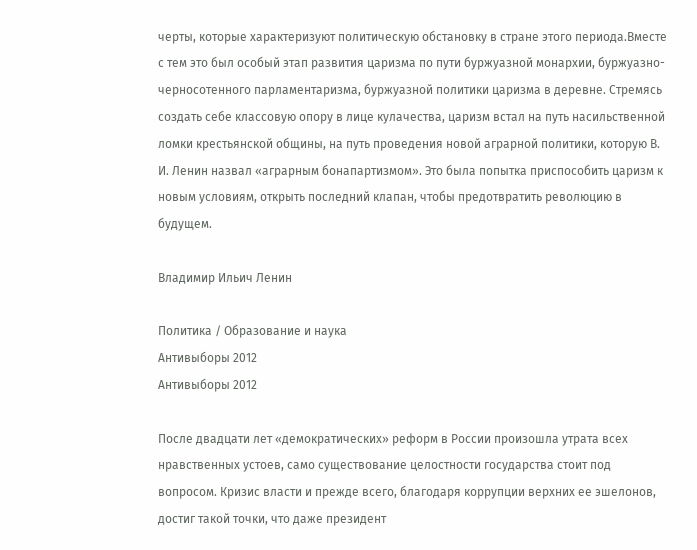черты, которые характеризуют политическую обстановку в стране этого периода.Вместе с тем это был особый этап развития царизма по пути буржуазной монархии, буржуазно-черносотенного парламентаризма, буржуазной политики царизма в деревне. Стремясь создать себе классовую опору в лице кулачества, царизм встал на путь насильственной ломки крестьянской общины, на путь проведения новой аграрной политики, которую В. И. Ленин назвал «аграрным бонапартизмом». Это была попытка приспособить царизм к новым условиям, открыть последний клапан, чтобы предотвратить революцию в будущем.

Владимир Ильич Ленин

Политика / Образование и наука
Антивыборы 2012
Антивыборы 2012

После двадцати лет «демократических» реформ в России произошла утрата всех нравственных устоев, само существование целостности государства стоит под вопросом. Кризис власти и прежде всего, благодаря коррупции верхних ее эшелонов, достиг такой точки, что даже президент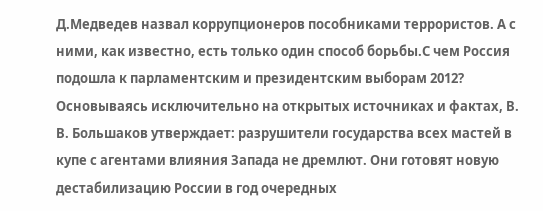Д.Медведев назвал коррупционеров пособниками террористов. А с ними, как известно, есть только один способ борьбы.С чем Россия подошла к парламентским и президентским выборам 2012? Основываясь исключительно на открытых источниках и фактах, В. В. Большаков утверждает: разрушители государства всех мастей в купе с агентами влияния Запада не дремлют. Они готовят новую дестабилизацию России в год очередных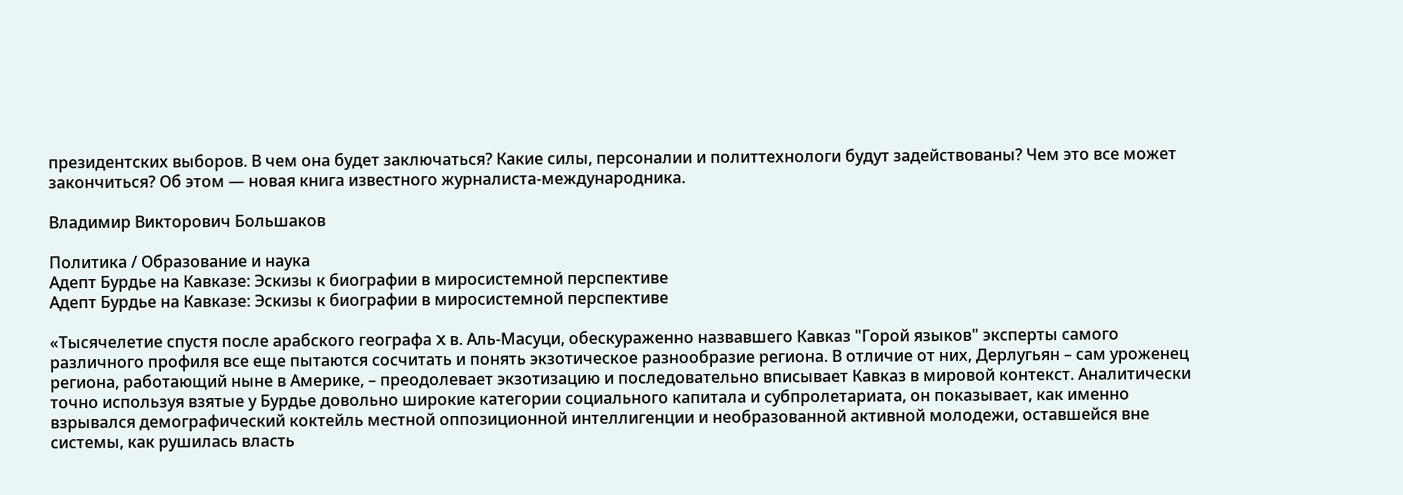президентских выборов. В чем она будет заключаться? Какие силы, персоналии и политтехнологи будут задействованы? Чем это все может закончиться? Об этом — новая книга известного журналиста-международника.

Владимир Викторович Большаков

Политика / Образование и наука
Адепт Бурдье на Кавказе: Эскизы к биографии в миросистемной перспективе
Адепт Бурдье на Кавказе: Эскизы к биографии в миросистемной перспективе

«Тысячелетие спустя после арабского географа X в. Аль-Масуци, обескураженно назвавшего Кавказ "Горой языков" эксперты самого различного профиля все еще пытаются сосчитать и понять экзотическое разнообразие региона. В отличие от них, Дерлугьян – сам уроженец региона, работающий ныне в Америке, – преодолевает экзотизацию и последовательно вписывает Кавказ в мировой контекст. Аналитически точно используя взятые у Бурдье довольно широкие категории социального капитала и субпролетариата, он показывает, как именно взрывался демографический коктейль местной оппозиционной интеллигенции и необразованной активной молодежи, оставшейся вне системы, как рушилась власть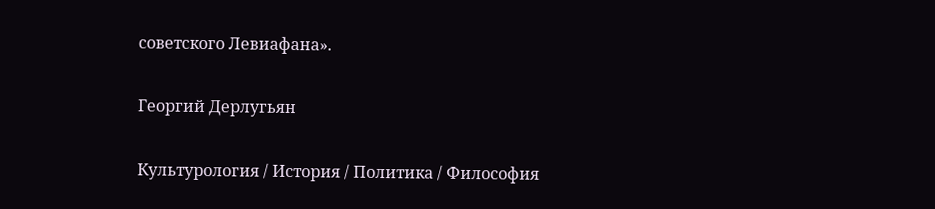советского Левиафана».

Георгий Дерлугьян

Культурология / История / Политика / Философия